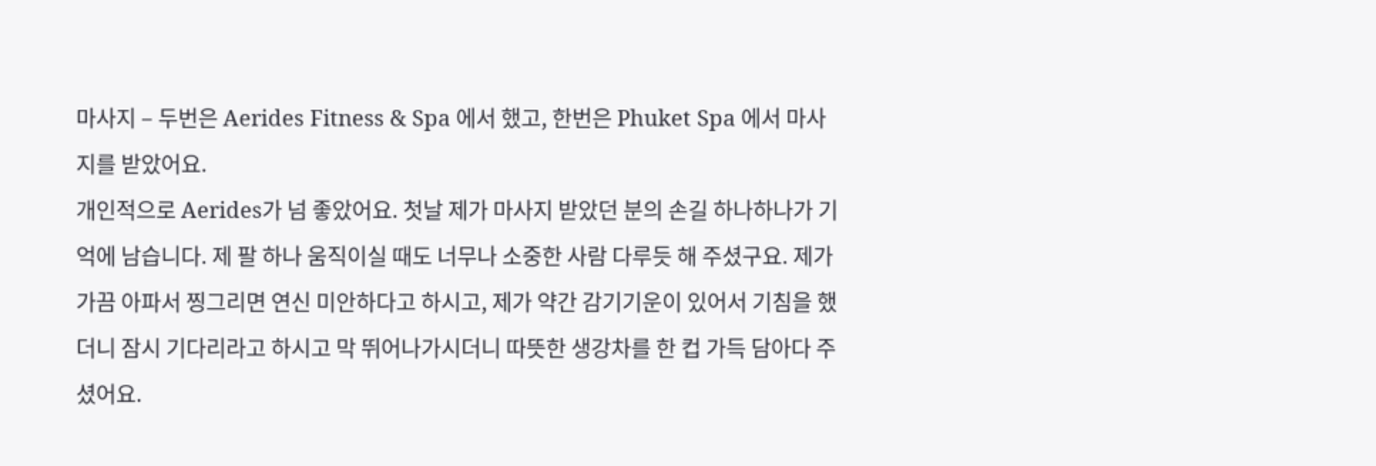마사지 – 두번은 Aerides Fitness & Spa 에서 했고, 한번은 Phuket Spa 에서 마사지를 받았어요.
개인적으로 Aerides가 넘 좋았어요. 첫날 제가 마사지 받았던 분의 손길 하나하나가 기억에 남습니다. 제 팔 하나 움직이실 때도 너무나 소중한 사람 다루듯 해 주셨구요. 제가 가끔 아파서 찡그리면 연신 미안하다고 하시고, 제가 약간 감기기운이 있어서 기침을 했더니 잠시 기다리라고 하시고 막 뛰어나가시더니 따뜻한 생강차를 한 컵 가득 담아다 주셨어요.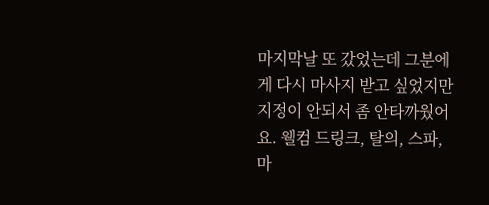마지막날 또 갔었는데 그분에게 다시 마사지 받고 싶었지만 지정이 안되서 좀 안타까웠어요. 웰컴 드링크, 탈의, 스파, 마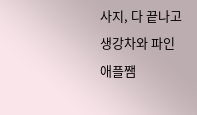사지, 다 끝나고 생강차와 파인애플쨈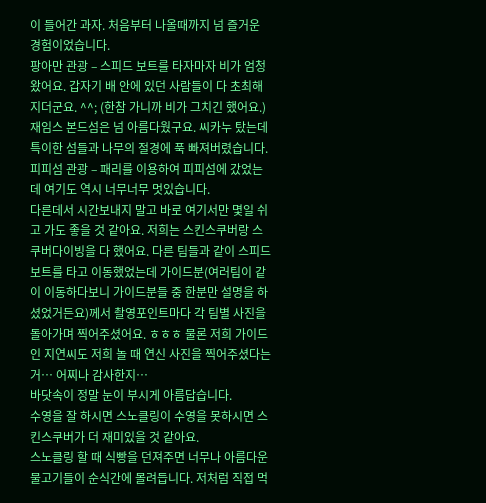이 들어간 과자. 처음부터 나올때까지 넘 즐거운 경험이었습니다.
팡아만 관광 – 스피드 보트를 타자마자 비가 엄청 왔어요. 갑자기 배 안에 있던 사람들이 다 초최해지더군요. ^^; (한참 가니까 비가 그치긴 했어요.) 재임스 본드섬은 넘 아름다웠구요. 씨카누 탔는데 특이한 섬들과 나무의 절경에 푹 빠져버렸습니다.
피피섬 관광 – 패리를 이용하여 피피섬에 갔었는데 여기도 역시 너무너무 멋있습니다.
다른데서 시간보내지 말고 바로 여기서만 몇일 쉬고 가도 좋을 것 같아요. 저희는 스킨스쿠버랑 스쿠버다이빙을 다 했어요. 다른 팀들과 같이 스피드 보트를 타고 이동했었는데 가이드분(여러팀이 같이 이동하다보니 가이드분들 중 한분만 설명을 하셨었거든요)께서 촬영포인트마다 각 팀별 사진을 돌아가며 찍어주셨어요. ㅎㅎㅎ 물론 저희 가이드인 지연씨도 저희 놀 때 연신 사진을 찍어주셨다는거… 어찌나 감사한지…
바닷속이 정말 눈이 부시게 아름답습니다.
수영을 잘 하시면 스노클링이 수영을 못하시면 스킨스쿠버가 더 재미있을 것 같아요.
스노클링 할 때 식빵을 던져주면 너무나 아름다운 물고기들이 순식간에 몰려듭니다. 저처럼 직접 먹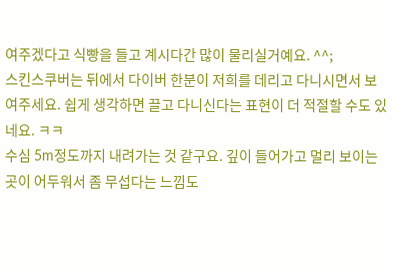여주겠다고 식빵을 들고 계시다간 많이 물리실거예요. ^^;
스킨스쿠버는 뒤에서 다이버 한분이 저희를 데리고 다니시면서 보여주세요. 쉽게 생각하면 끌고 다니신다는 표현이 더 적절할 수도 있네요. ㅋㅋ
수심 5m정도까지 내려가는 것 같구요. 깊이 들어가고 멀리 보이는 곳이 어두워서 좀 무섭다는 느낌도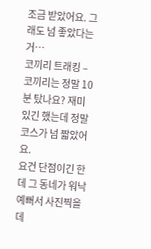조금 받았어요. 그래도 넘 좋았다는 거…
코끼리 트래킹 – 코끼리는 정말 10분 탔나요? 재미있긴 했는데 정말 코스가 넘 짧았어요.
요건 단점이긴 한데 그 동네가 워낙 예뻐서 사진찍을데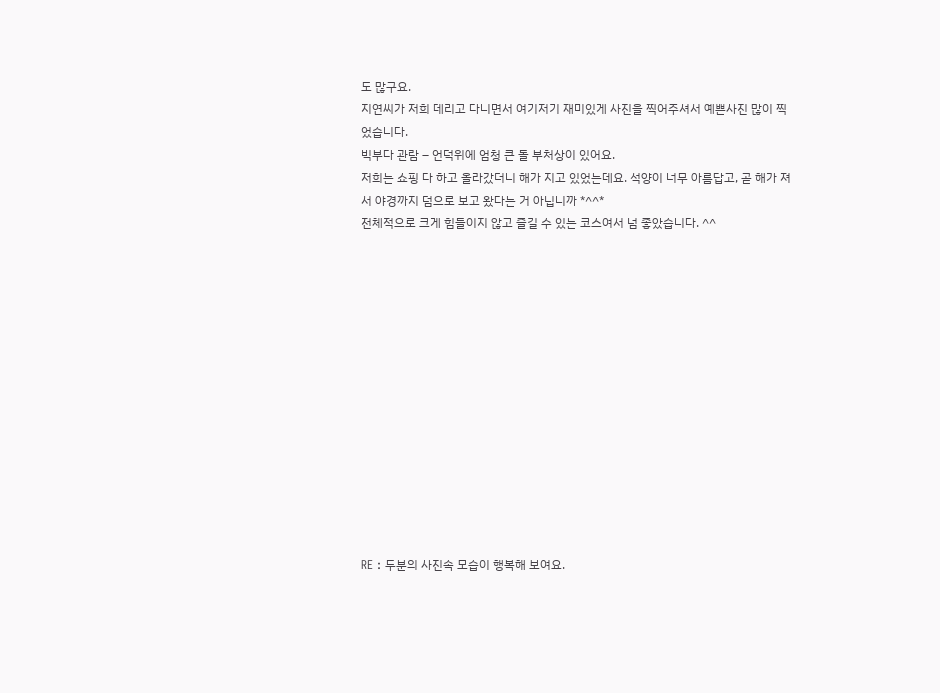도 많구요.
지연씨가 저희 데리고 다니면서 여기저기 재미있게 사진을 찍어주셔서 예쁜사진 많이 찍었습니다.
빅부다 관람 – 언덕위에 엄청 큰 돌 부처상이 있어요.
저희는 쇼핑 다 하고 올라갔더니 해가 지고 있었는데요. 석양이 너무 아름답고, 곧 해가 져서 야경까지 덤으로 보고 왔다는 거 아닙니까 *^^*
전체적으로 크게 힘들이지 않고 즐길 수 있는 코스여서 넘 좋았습니다. ^^














RE : 두분의 사진속 모습이 행복해 보여요.